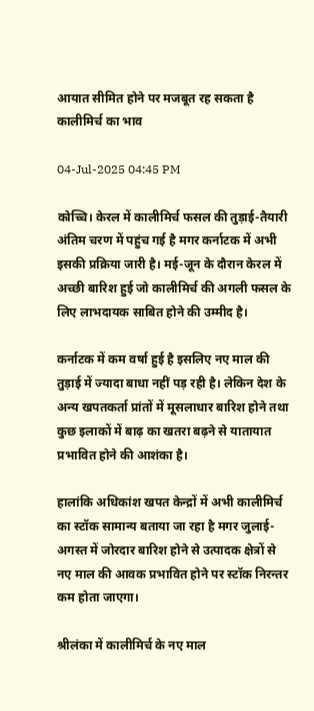आयात सीमित होने पर मजबूत रह सकता है कालीमिर्च का भाव

04-Jul-2025 04:45 PM

कोच्चि। केरल में कालीमिर्च फसल की तुड़ाई-तैयारी अंतिम चरण में पहुंच गई है मगर कर्नाटक में अभी इसकी प्रक्रिया जारी है। मई-जून के दौरान केरल में अच्छी बारिश हुई जो कालीमिर्च की अगली फसल के लिए लाभदायक साबित होने की उम्मीद है।

कर्नाटक में कम वर्षा हुई है इसलिए नए माल की तुड़ाई में ज्यादा बाधा नहीं पड़ रही है। लेकिन देश के अन्य खपतकर्ता प्रांतों में मूसलाधार बारिश होने तथा कुछ इलाकों में बाढ़ का खतरा बढ़ने से यातायात प्रभावित होने की आशंका है।

हालांकि अधिकांश खपत केन्द्रों में अभी कालीमिर्च का स्टॉक सामान्य बताया जा रहा है मगर जुलाई-अगस्त में जोरदार बारिश होने से उत्पादक क्षेत्रों से नए माल की आवक प्रभावित होने पर स्टॉक निरन्तर कम होता जाएगा।

श्रीलंका में कालीमिर्च के नए माल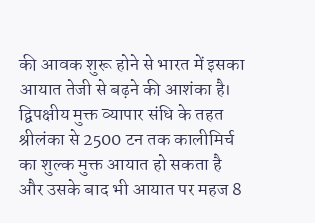की आवक शुरू होने से भारत में इसका आयात तेजी से बढ़ने की आशंका है। द्विपक्षीय मुक्त व्यापार संधि के तहत श्रीलंका से 2500 टन तक कालीमिर्च का शुल्क मुक्त आयात हो सकता है और उसके बाद भी आयात पर महज 8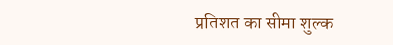प्रतिशत का सीमा शुल्क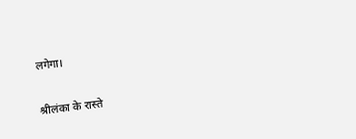लगेगा।

श्रीलंका के रास्ते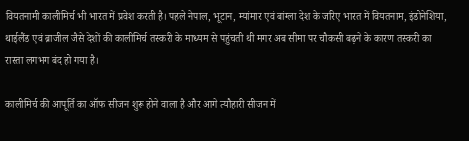वियतनामी कालीमिर्च भी भारत में प्रवेश करती है। पहले नेपाल, भूटान, म्यांमार एवं बांग्ला देश के जरिए भारत में वियतनाम, इंडोनेशिया, थाईलैंड एवं ब्राजील जैसे देशों की कालीमिर्च तस्करी के माध्यम से पहुंचती थी मगर अब सीमा पर चौकसी बढ़ने के कारण तस्करी का रास्ता लगभग बंद हो गया है।

कालीमिर्च की आपूर्ति का ऑफ सीजन शुरू होने वाला है और आगे त्यौहारी सीजन में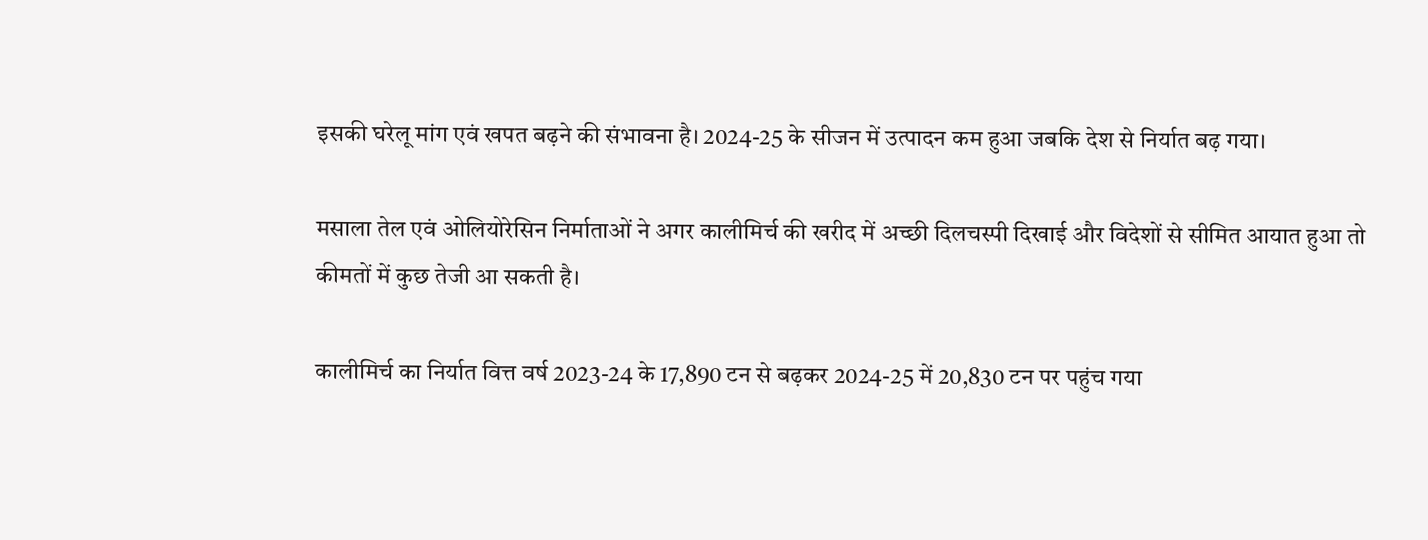इसकी घरेलू मांग एवं खपत बढ़ने की संभावना है। 2024-25 के सीजन में उत्पादन कम हुआ जबकि देश से निर्यात बढ़ गया।

मसाला तेल एवं ओलियोरेसिन निर्माताओं ने अगर कालीमिर्च की खरीद में अच्छी दिलचस्पी दिखाई और विदेशों से सीमित आयात हुआ तो कीमतों में कुछ तेजी आ सकती है।

कालीमिर्च का निर्यात वित्त वर्ष 2023-24 के 17,890 टन से बढ़कर 2024-25 में 20,830 टन पर पहुंच गया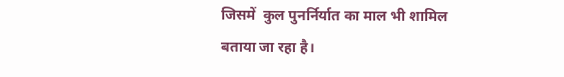जिसमें  कुल पुनर्निर्यात का माल भी शामिल बताया जा रहा है।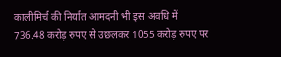कालीमिर्च की निर्यात आमदनी भी इस अवधि में 736.48 करोड़ रुपए से उछलकर 1055 करोड़ रुपए पर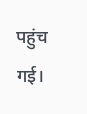पहुंच गई।